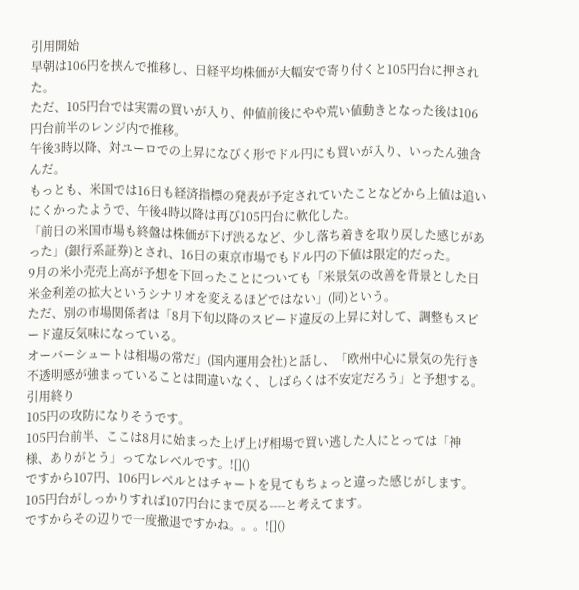引用開始
早朝は106円を挟んで推移し、日経平均株価が大幅安で寄り付くと105円台に押された。
ただ、105円台では実需の買いが入り、仲値前後にやや荒い値動きとなった後は106円台前半のレンジ内で推移。
午後3時以降、対ユーロでの上昇になびく形でドル円にも買いが入り、いったん強含んだ。
もっとも、米国では16日も経済指標の発表が予定されていたことなどから上値は追いにくかったようで、午後4時以降は再び105円台に軟化した。
「前日の米国市場も終盤は株価が下げ渋るなど、少し落ち着きを取り戻した感じがあった」(銀行系証券)とされ、16日の東京市場でもドル円の下値は限定的だった。
9月の米小売売上高が予想を下回ったことについても「米景気の改善を背景とした日米金利差の拡大というシナリオを変えるほどではない」(同)という。
ただ、別の市場関係者は「8月下旬以降のスピード違反の上昇に対して、調整もスピード違反気味になっている。
オーバーシュートは相場の常だ」(国内運用会社)と話し、「欧州中心に景気の先行き不透明感が強まっていることは間違いなく、しばらくは不安定だろう」と予想する。
引用終り
105円の攻防になりそうです。
105円台前半、ここは8月に始まった上げ上げ相場で買い逃した人にとっては「神様、ありがとう」ってなレベルです。![]()
ですから107円、106円レベルとはチャートを見てもちょっと違った感じがします。
105円台がしっかりすれば107円台にまで戻る----と考えてます。
ですからその辺りで一度撤退ですかね。。。![]()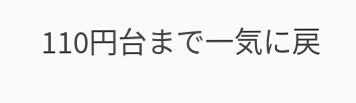110円台まで一気に戻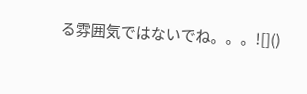る雰囲気ではないでね。。。![]()